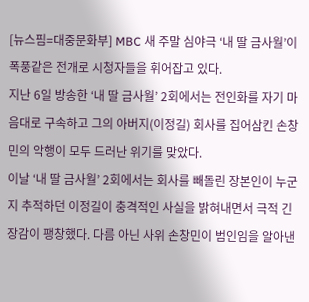[뉴스핌=대중문화부] MBC 새 주말 심야극 ‘내 딸 금사월’이 폭풍같은 전개로 시청자들을 휘어잡고 있다.
지난 6일 방송한 ‘내 딸 금사월’ 2회에서는 전인화를 자기 마음대로 구속하고 그의 아버지(이정길) 회사를 집어삼킨 손창민의 악행이 모두 드러난 위기를 맞았다.
이날 ‘내 딸 금사월’ 2회에서는 회사를 빼돌린 장본인이 누군지 추적하던 이정길이 충격적인 사실을 밝혀내면서 극적 긴장감이 팽창했다. 다름 아닌 사위 손창민이 범인임을 알아낸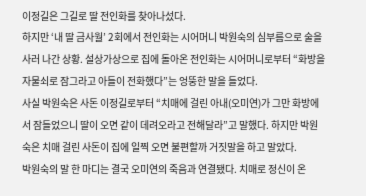이정길은 그길로 딸 전인화를 찾아나섰다.
하지만 ‘내 딸 금사월’ 2회에서 전인화는 시어머니 박원숙의 심부름으로 술을 사러 나간 상황. 설상가상으로 집에 돌아온 전인화는 시어머니로부터 “화방을 자물쇠로 잠그라고 아들이 전화했다”는 엉뚱한 말을 들었다.
사실 박원숙은 사돈 이정길로부터 “치매에 걸린 아내(오미연)가 그만 화방에서 잠들었으니 딸이 오면 같이 데려오라고 전해달라”고 말했다. 하지만 박원숙은 치매 걸린 사돈이 집에 일찍 오면 불편할까 거짓말을 하고 말았다.
박원숙의 말 한 마디는 결국 오미연의 죽음과 연결됐다. 치매로 정신이 온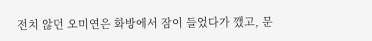전치 않던 오미연은 화방에서 잠이 들었다가 깼고, 문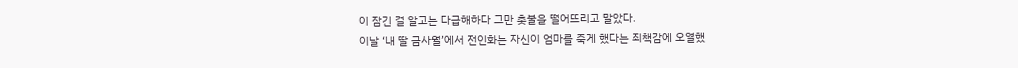이 잠긴 걸 알고는 다급해하다 그만 촛불을 떨어뜨리고 말았다.
이날 ‘내 딸 금사월’에서 전인화는 자신이 엄마를 죽게 했다는 죄책감에 오열했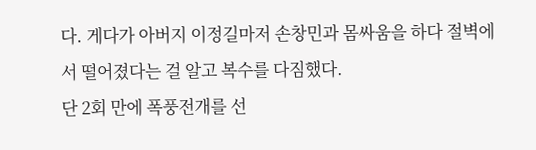다. 게다가 아버지 이정길마저 손창민과 몸싸움을 하다 절벽에서 떨어졌다는 걸 알고 복수를 다짐했다.
단 2회 만에 폭풍전개를 선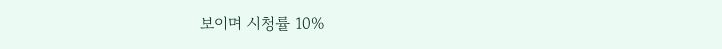보이며 시청률 10%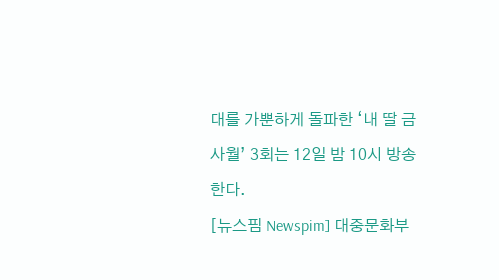대를 가뿐하게 돌파한 ‘내 딸 금사월’ 3회는 12일 밤 10시 방송한다.
[뉴스핌 Newspim] 대중문화부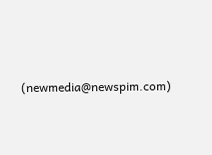(newmedia@newspim.com)